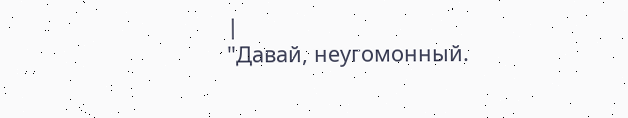|
"Давай, неугомонный.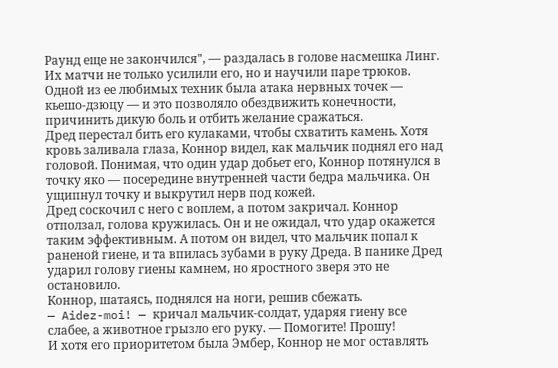Раунд еще не закончился", — раздалась в голове насмешка Линг. Их матчи не только усилили его, но и научили паре трюков. Одной из ее любимых техник была атака нервных точек — кьешо-дзюцу — и это позволяло обездвижить конечности, причинить дикую боль и отбить желание сражаться.
Дред перестал бить его кулаками, чтобы схватить камень. Хотя кровь заливала глаза, Коннор видел, как мальчик поднял его над головой. Понимая, что один удар добьет его, Коннор потянулся в точку яко — посередине внутренней части бедра мальчика. Он ущипнул точку и выкрутил нерв под кожей.
Дред соскочил с него с воплем, а потом закричал. Коннор отползал, голова кружилась. Он и не ожидал, что удар окажется таким эффективным. А потом он видел, что мальчик попал к раненой гиене, и та впилась зубами в руку Дреда. В панике Дред ударил голову гиены камнем, но яростного зверя это не остановило.
Коннор, шатаясь, поднялся на ноги, решив сбежать.
— Aidez-moi! — кричал мальчик-солдат, ударяя гиену все слабее, а животное грызло его руку. — Помогите! Прошу!
И хотя его приоритетом была Эмбер, Коннор не мог оставлять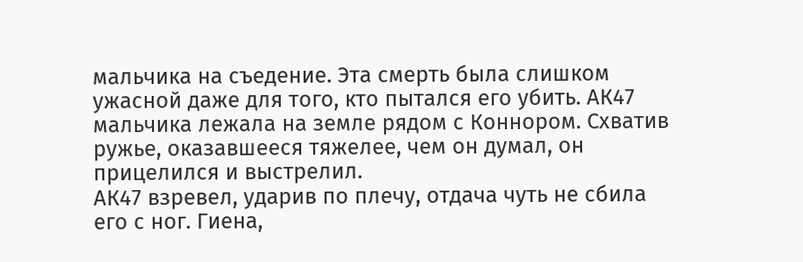мальчика на съедение. Эта смерть была слишком ужасной даже для того, кто пытался его убить. АК47 мальчика лежала на земле рядом с Коннором. Схватив ружье, оказавшееся тяжелее, чем он думал, он прицелился и выстрелил.
АК47 взревел, ударив по плечу, отдача чуть не сбила его с ног. Гиена,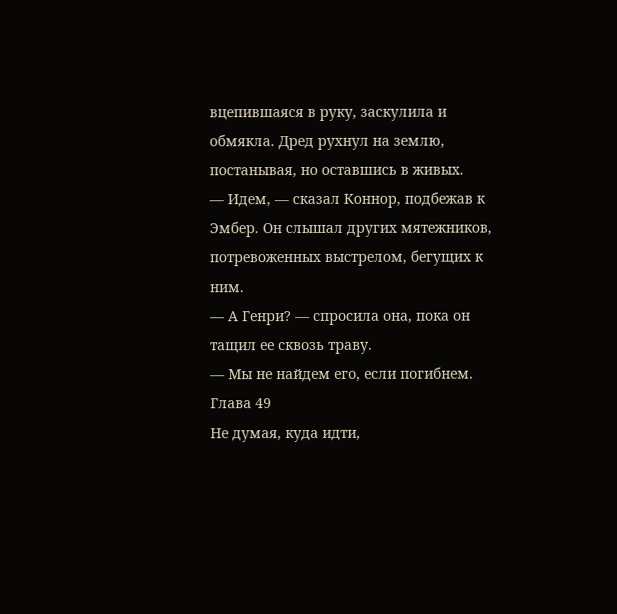вцепившаяся в руку, заскулила и обмякла. Дред рухнул на землю, постанывая, но оставшись в живых.
— Идем, — сказал Коннор, подбежав к Эмбер. Он слышал других мятежников, потревоженных выстрелом, бегущих к ним.
— А Генри? — спросила она, пока он тащил ее сквозь траву.
— Мы не найдем его, если погибнем.
Глава 49
Не думая, куда идти,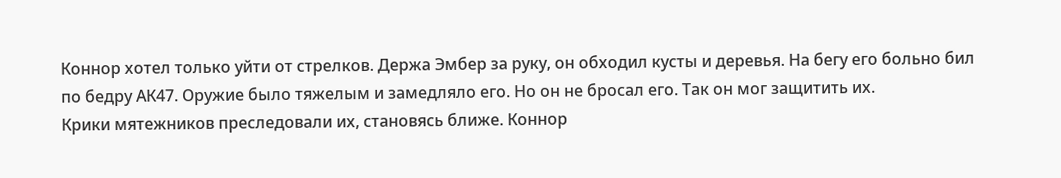Коннор хотел только уйти от стрелков. Держа Эмбер за руку, он обходил кусты и деревья. На бегу его больно бил по бедру АК47. Оружие было тяжелым и замедляло его. Но он не бросал его. Так он мог защитить их.
Крики мятежников преследовали их, становясь ближе. Коннор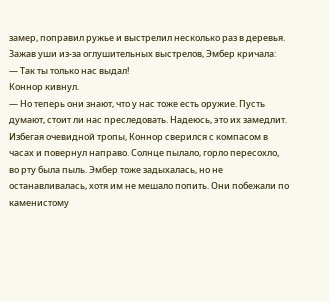замер, поправил ружье и выстрелил несколько раз в деревья.
Зажав уши из-за оглушительных выстрелов, Эмбер кричала:
— Так ты только нас выдал!
Коннор кивнул.
— Но теперь они знают, что у нас тоже есть оружие. Пусть думают, стоит ли нас преследовать. Надеюсь, это их замедлит.
Избегая очевидной тропы, Коннор сверился с компасом в часах и повернул направо. Солнце пылало, горло пересохло, во рту была пыль. Эмбер тоже задыхалась, но не останавливалась, хотя им не мешало попить. Они побежали по каменистому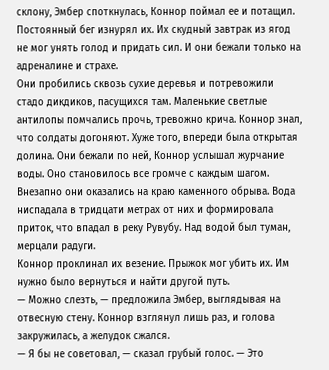склону, Эмбер споткнулась, Коннор поймал ее и потащил. Постоянный бег изнурял их. Их скудный завтрак из ягод не мог унять голод и придать сил. И они бежали только на адреналине и страхе.
Они пробились сквозь сухие деревья и потревожили стадо дикдиков, пасущихся там. Маленькие светлые антилопы помчались прочь, тревожно крича. Коннор знал, что солдаты догоняют. Хуже того, впереди была открытая долина. Они бежали по ней, Коннор услышал журчание воды. Оно становилось все громче с каждым шагом. Внезапно они оказались на краю каменного обрыва. Вода ниспадала в тридцати метрах от них и формировала приток, что впадал в реку Рувубу. Над водой был туман, мерцали радуги.
Коннор проклинал их везение. Прыжок мог убить их. Им нужно было вернуться и найти другой путь.
— Можно слезть, — предложила Эмбер, выглядывая на отвесную стену. Коннор взглянул лишь раз, и голова закружилась, а желудок сжался.
— Я бы не советовал, — сказал грубый голос. — Это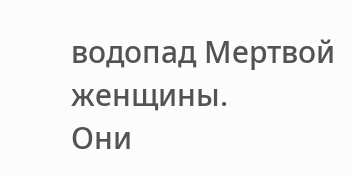водопад Мертвой женщины.
Они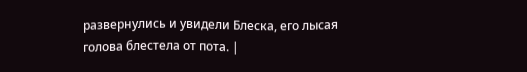развернулись и увидели Блеска, его лысая голова блестела от пота. |